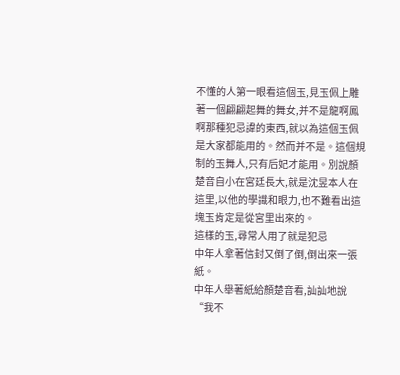不懂的人第一眼看這個玉,見玉佩上雕著一個翩翩起舞的舞女,并不是龍啊鳳啊那種犯忌諱的東西,就以為這個玉佩是大家都能用的。然而并不是。這個規制的玉舞人,只有后妃才能用。別說顏楚音自小在宮廷長大,就是沈昱本人在這里,以他的學識和眼力,也不難看出這塊玉肯定是從宮里出來的。
這樣的玉,尋常人用了就是犯忌
中年人拿著信封又倒了倒,倒出來一張紙。
中年人舉著紙給顏楚音看,訕訕地說“我不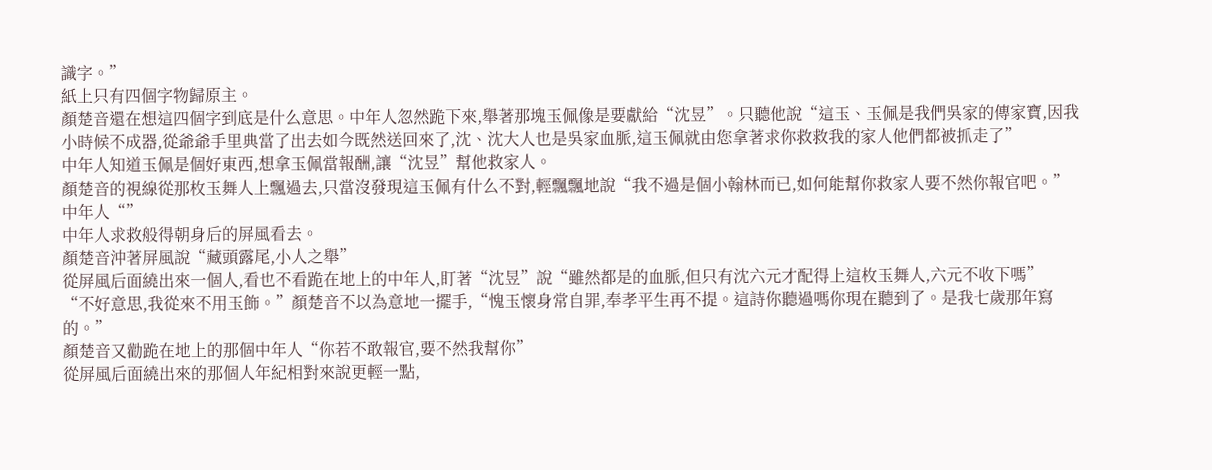識字。”
紙上只有四個字物歸原主。
顏楚音還在想這四個字到底是什么意思。中年人忽然跪下來,舉著那塊玉佩像是要獻給“沈昱”。只聽他說“這玉、玉佩是我們吳家的傳家寶,因我小時候不成器,從爺爺手里典當了出去如今既然送回來了,沈、沈大人也是吳家血脈,這玉佩就由您拿著求你救救我的家人他們都被抓走了”
中年人知道玉佩是個好東西,想拿玉佩當報酬,讓“沈昱”幫他救家人。
顏楚音的視線從那枚玉舞人上飄過去,只當沒發現這玉佩有什么不對,輕飄飄地說“我不過是個小翰林而已,如何能幫你救家人要不然你報官吧。”
中年人“”
中年人求救般得朝身后的屏風看去。
顏楚音沖著屏風說“藏頭露尾,小人之舉”
從屏風后面繞出來一個人,看也不看跪在地上的中年人,盯著“沈昱”說“雖然都是的血脈,但只有沈六元才配得上這枚玉舞人,六元不收下嗎”
“不好意思,我從來不用玉飾。”顏楚音不以為意地一擺手,“愧玉懷身常自罪,奉孝平生再不提。這詩你聽過嗎你現在聽到了。是我七歲那年寫的。”
顏楚音又勸跪在地上的那個中年人“你若不敢報官,要不然我幫你”
從屏風后面繞出來的那個人年紀相對來說更輕一點,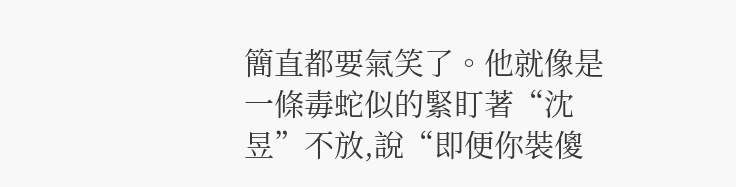簡直都要氣笑了。他就像是一條毒蛇似的緊盯著“沈昱”不放,說“即便你裝傻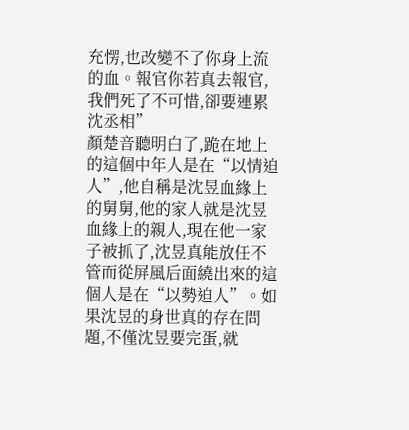充愣,也改變不了你身上流的血。報官你若真去報官,我們死了不可惜,卻要連累沈丞相”
顏楚音聽明白了,跪在地上的這個中年人是在“以情迫人”,他自稱是沈昱血緣上的舅舅,他的家人就是沈昱血緣上的親人,現在他一家子被抓了,沈昱真能放任不管而從屏風后面繞出來的這個人是在“以勢迫人”。如果沈昱的身世真的存在問題,不僅沈昱要完蛋,就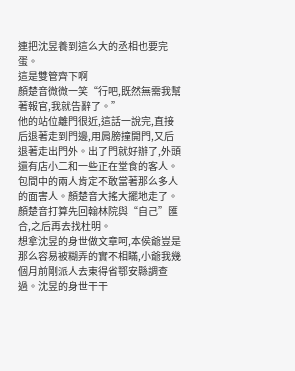連把沈昱養到這么大的丞相也要完蛋。
這是雙管齊下啊
顏楚音微微一笑“行吧,既然無需我幫著報官,我就告辭了。”
他的站位離門很近,這話一說完,直接后退著走到門邊,用肩膀撞開門,又后退著走出門外。出了門就好辦了,外頭還有店小二和一些正在堂食的客人。包間中的兩人肯定不敢當著那么多人的面害人。顏楚音大搖大擺地走了。
顏楚音打算先回翰林院與“自己”匯合,之后再去找杜明。
想拿沈昱的身世做文章呵,本侯爺豈是那么容易被糊弄的實不相瞞,小爺我幾個月前剛派人去東得省鄂安縣調查過。沈昱的身世干干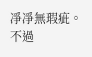凈凈無瑕疵。
不過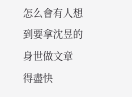怎么會有人想到要拿沈昱的身世做文章
得盡快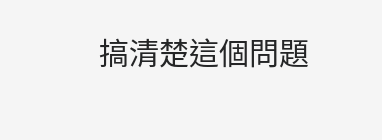搞清楚這個問題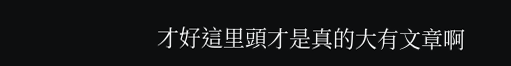才好這里頭才是真的大有文章啊